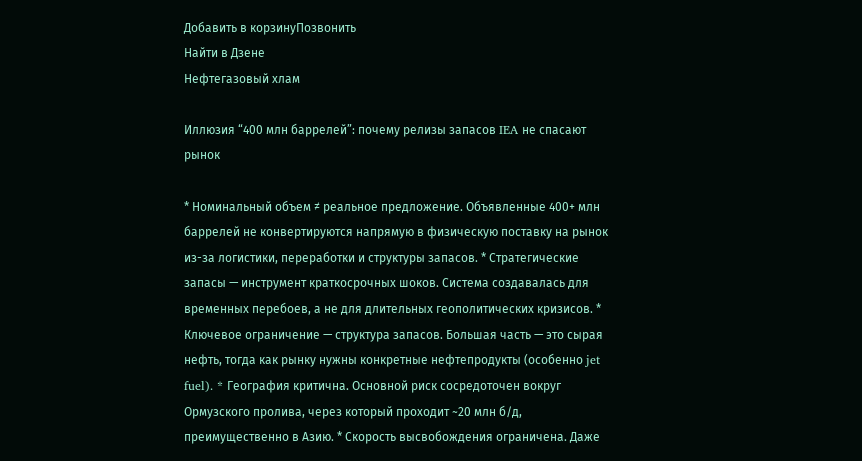Добавить в корзинуПозвонить
Найти в Дзене
Нефтегазовый хлам

Иллюзия “400 млн баррелей”: почему релизы запасов IEA не спасают рынок

* Номинальный объем ≠ реальное предложение. Объявленные 400+ млн баррелей не конвертируются напрямую в физическую поставку на рынок из-за логистики, переработки и структуры запасов. * Стратегические запасы — инструмент краткосрочных шоков. Система создавалась для временных перебоев, а не для длительных геополитических кризисов. * Ключевое ограничение — структура запасов. Большая часть — это сырая нефть, тогда как рынку нужны конкретные нефтепродукты (особенно jet fuel). * География критична. Основной риск сосредоточен вокруг Ормузского пролива, через который проходит ~20 млн б/д, преимущественно в Азию. * Скорость высвобождения ограничена. Даже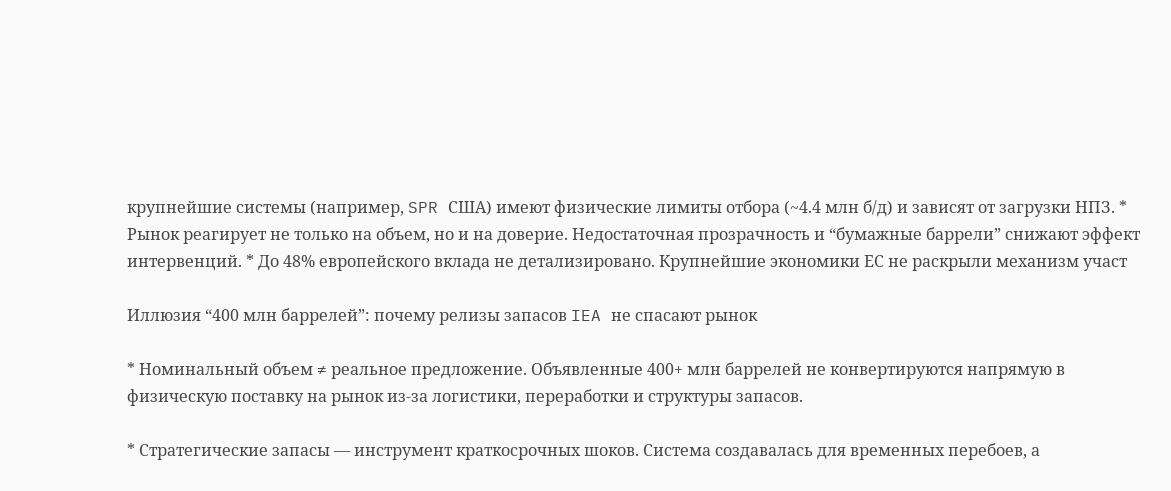крупнейшие системы (например, SPR США) имеют физические лимиты отбора (~4.4 млн б/д) и зависят от загрузки НПЗ. * Рынок реагирует не только на объем, но и на доверие. Недостаточная прозрачность и “бумажные баррели” снижают эффект интервенций. * До 48% европейского вклада не детализировано. Крупнейшие экономики ЕС не раскрыли механизм участ

Иллюзия “400 млн баррелей”: почему релизы запасов IEA не спасают рынок

* Номинальный объем ≠ реальное предложение. Объявленные 400+ млн баррелей не конвертируются напрямую в физическую поставку на рынок из-за логистики, переработки и структуры запасов.

* Стратегические запасы — инструмент краткосрочных шоков. Система создавалась для временных перебоев, а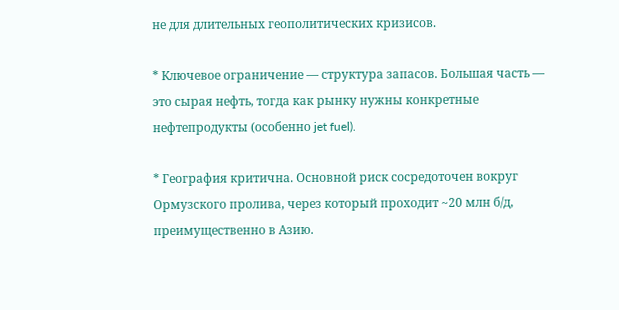не для длительных геополитических кризисов.

* Ключевое ограничение — структура запасов. Большая часть — это сырая нефть, тогда как рынку нужны конкретные нефтепродукты (особенно jet fuel).

* География критична. Основной риск сосредоточен вокруг Ормузского пролива, через который проходит ~20 млн б/д, преимущественно в Азию.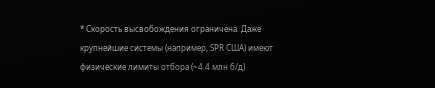* Скорость высвобождения ограничена. Даже крупнейшие системы (например, SPR США) имеют физические лимиты отбора (~4.4 млн б/д)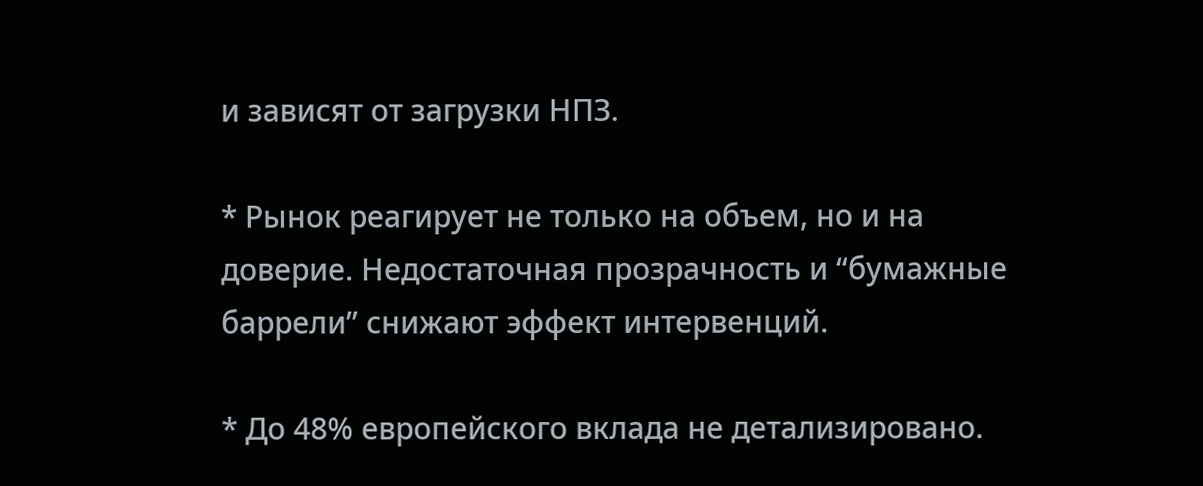и зависят от загрузки НПЗ.

* Рынок реагирует не только на объем, но и на доверие. Недостаточная прозрачность и “бумажные баррели” снижают эффект интервенций.

* До 48% европейского вклада не детализировано.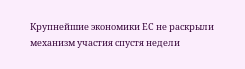Крупнейшие экономики ЕС не раскрыли механизм участия спустя недели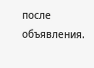после объявления.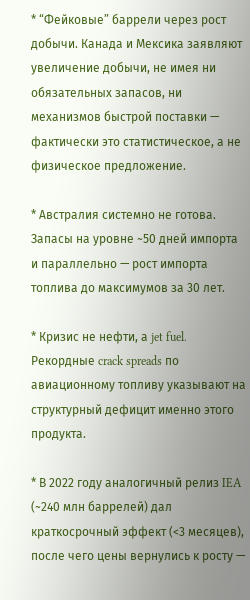* “Фейковые” баррели через рост добычи. Канада и Мексика заявляют увеличение добычи, не имея ни обязательных запасов, ни механизмов быстрой поставки — фактически это статистическое, а не физическое предложение.

* Австралия системно не готова. Запасы на уровне ~50 дней импорта и параллельно — рост импорта топлива до максимумов за 30 лет.

* Кризис не нефти, а jet fuel. Рекордные crack spreads по авиационному топливу указывают на структурный дефицит именно этого продукта.

* В 2022 году аналогичный релиз IEA (~240 млн баррелей) дал краткосрочный эффект (<3 месяцев), после чего цены вернулись к росту —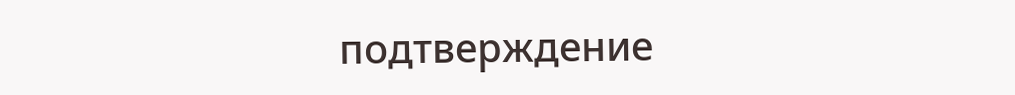подтверждение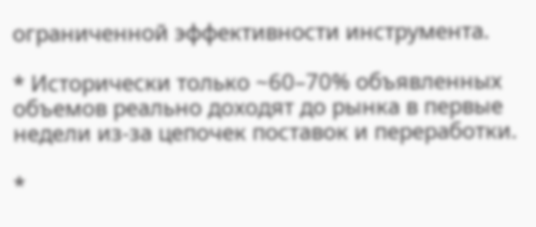ограниченной эффективности инструмента.

* Исторически только ~60–70% объявленных объемов реально доходят до рынка в первые недели из-за цепочек поставок и переработки.

*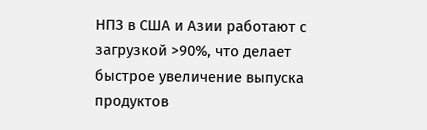НПЗ в США и Азии работают с загрузкой >90%, что делает быстрое увеличение выпуска продуктов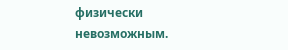физически невозможным.